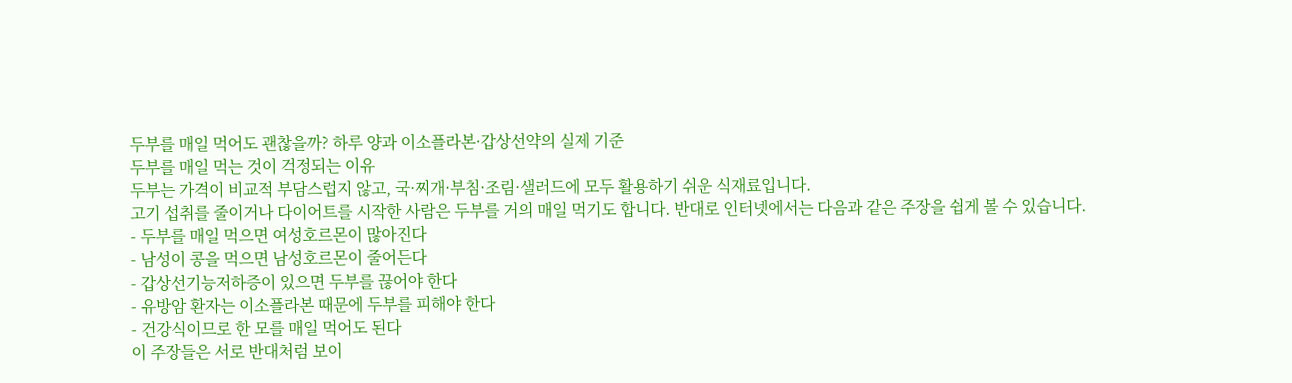두부를 매일 먹어도 괜찮을까? 하루 양과 이소플라본·갑상선약의 실제 기준
두부를 매일 먹는 것이 걱정되는 이유
두부는 가격이 비교적 부담스럽지 않고, 국·찌개·부침·조림·샐러드에 모두 활용하기 쉬운 식재료입니다.
고기 섭취를 줄이거나 다이어트를 시작한 사람은 두부를 거의 매일 먹기도 합니다. 반대로 인터넷에서는 다음과 같은 주장을 쉽게 볼 수 있습니다.
- 두부를 매일 먹으면 여성호르몬이 많아진다
- 남성이 콩을 먹으면 남성호르몬이 줄어든다
- 갑상선기능저하증이 있으면 두부를 끊어야 한다
- 유방암 환자는 이소플라본 때문에 두부를 피해야 한다
- 건강식이므로 한 모를 매일 먹어도 된다
이 주장들은 서로 반대처럼 보이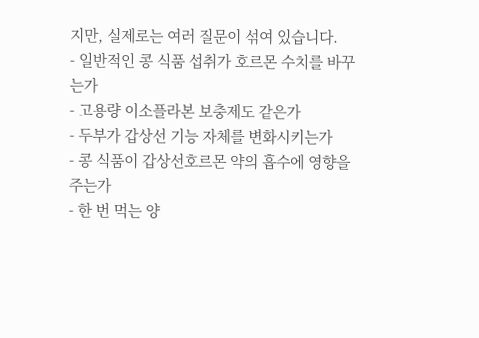지만, 실제로는 여러 질문이 섞여 있습니다.
- 일반적인 콩 식품 섭취가 호르몬 수치를 바꾸는가
- 고용량 이소플라본 보충제도 같은가
- 두부가 갑상선 기능 자체를 변화시키는가
- 콩 식품이 갑상선호르몬 약의 흡수에 영향을 주는가
- 한 번 먹는 양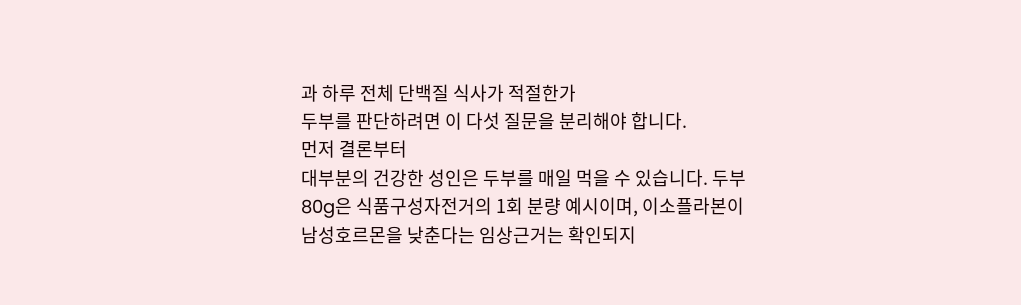과 하루 전체 단백질 식사가 적절한가
두부를 판단하려면 이 다섯 질문을 분리해야 합니다.
먼저 결론부터
대부분의 건강한 성인은 두부를 매일 먹을 수 있습니다. 두부 80g은 식품구성자전거의 1회 분량 예시이며, 이소플라본이 남성호르몬을 낮춘다는 임상근거는 확인되지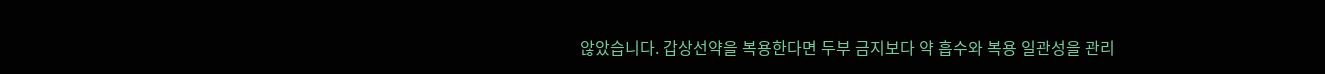않았습니다. 갑상선약을 복용한다면 두부 금지보다 약 흡수와 복용 일관성을 관리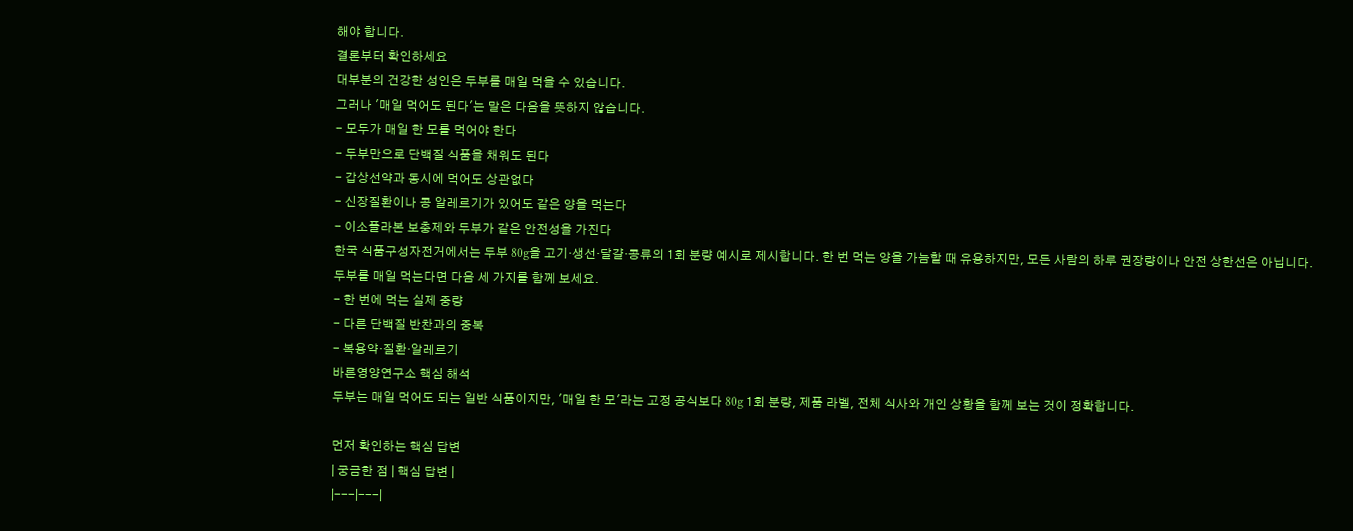해야 합니다.
결론부터 확인하세요
대부분의 건강한 성인은 두부를 매일 먹을 수 있습니다.
그러나 '매일 먹어도 된다'는 말은 다음을 뜻하지 않습니다.
- 모두가 매일 한 모를 먹어야 한다
- 두부만으로 단백질 식품을 채워도 된다
- 갑상선약과 동시에 먹어도 상관없다
- 신장질환이나 콩 알레르기가 있어도 같은 양을 먹는다
- 이소플라본 보충제와 두부가 같은 안전성을 가진다
한국 식품구성자전거에서는 두부 80g을 고기·생선·달걀·콩류의 1회 분량 예시로 제시합니다. 한 번 먹는 양을 가늠할 때 유용하지만, 모든 사람의 하루 권장량이나 안전 상한선은 아닙니다.
두부를 매일 먹는다면 다음 세 가지를 함께 보세요.
- 한 번에 먹는 실제 중량
- 다른 단백질 반찬과의 중복
- 복용약·질환·알레르기
바른영양연구소 핵심 해석
두부는 매일 먹어도 되는 일반 식품이지만, '매일 한 모'라는 고정 공식보다 80g 1회 분량, 제품 라벨, 전체 식사와 개인 상황을 함께 보는 것이 정확합니다.

먼저 확인하는 핵심 답변
| 궁금한 점 | 핵심 답변 |
|---|---|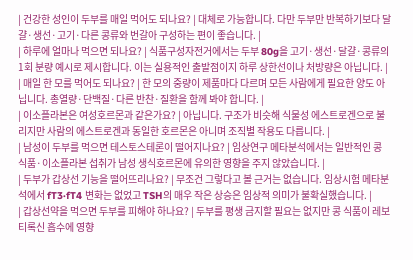| 건강한 성인이 두부를 매일 먹어도 되나요? | 대체로 가능합니다. 다만 두부만 반복하기보다 달걀·생선·고기·다른 콩류와 번갈아 구성하는 편이 좋습니다. |
| 하루에 얼마나 먹으면 되나요? | 식품구성자전거에서는 두부 80g을 고기·생선·달걀·콩류의 1회 분량 예시로 제시합니다. 이는 실용적인 출발점이지 하루 상한선이나 처방량은 아닙니다. |
| 매일 한 모를 먹어도 되나요? | 한 모의 중량이 제품마다 다르며 모든 사람에게 필요한 양도 아닙니다. 총열량·단백질·다른 반찬·질환을 함께 봐야 합니다. |
| 이소플라본은 여성호르몬과 같은가요? | 아닙니다. 구조가 비슷해 식물성 에스트로겐으로 불리지만 사람의 에스트로겐과 동일한 호르몬은 아니며 조직별 작용도 다릅니다. |
| 남성이 두부를 먹으면 테스토스테론이 떨어지나요? | 임상연구 메타분석에서는 일반적인 콩 식품·이소플라본 섭취가 남성 생식호르몬에 유의한 영향을 주지 않았습니다. |
| 두부가 갑상선 기능을 떨어뜨리나요? | 무조건 그렇다고 볼 근거는 없습니다. 임상시험 메타분석에서 fT3·fT4 변화는 없었고 TSH의 매우 작은 상승은 임상적 의미가 불확실했습니다. |
| 갑상선약을 먹으면 두부를 피해야 하나요? | 두부를 평생 금지할 필요는 없지만 콩 식품이 레보티록신 흡수에 영향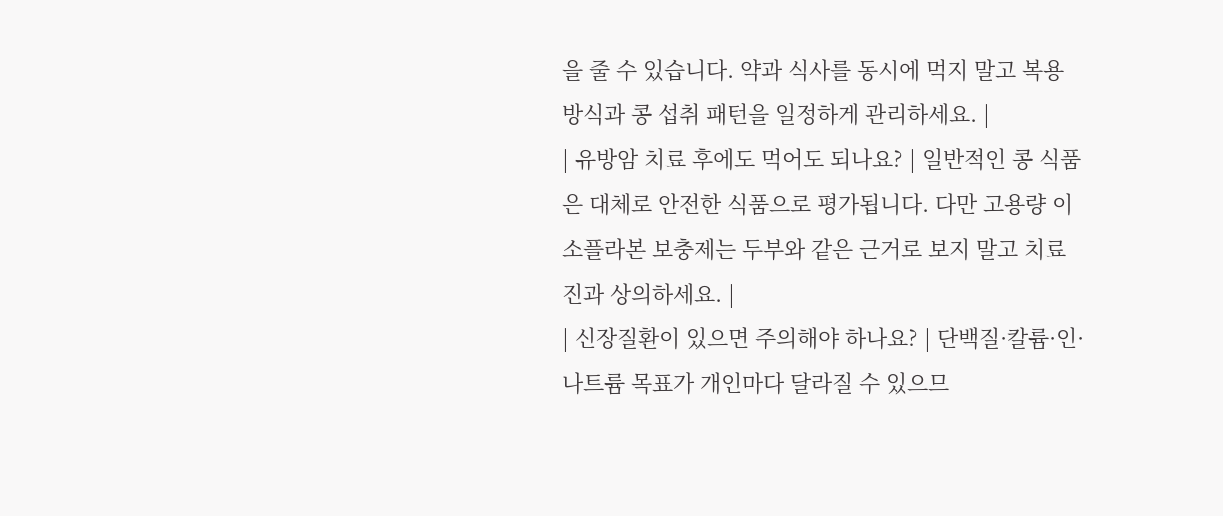을 줄 수 있습니다. 약과 식사를 동시에 먹지 말고 복용 방식과 콩 섭취 패턴을 일정하게 관리하세요. |
| 유방암 치료 후에도 먹어도 되나요? | 일반적인 콩 식품은 대체로 안전한 식품으로 평가됩니다. 다만 고용량 이소플라본 보충제는 두부와 같은 근거로 보지 말고 치료진과 상의하세요. |
| 신장질환이 있으면 주의해야 하나요? | 단백질·칼륨·인·나트륨 목표가 개인마다 달라질 수 있으므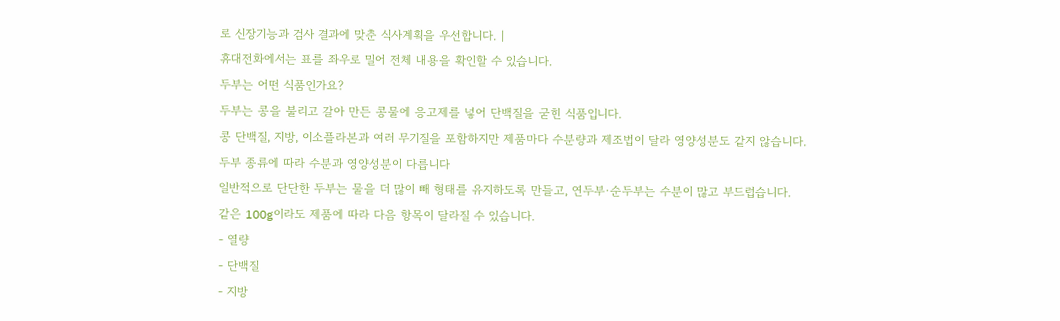로 신장기능과 검사 결과에 맞춘 식사계획을 우선합니다. |
휴대전화에서는 표를 좌우로 밀어 전체 내용을 확인할 수 있습니다.
두부는 어떤 식품인가요?
두부는 콩을 불리고 갈아 만든 콩물에 응고제를 넣어 단백질을 굳힌 식품입니다.
콩 단백질, 지방, 이소플라본과 여러 무기질을 포함하지만 제품마다 수분량과 제조법이 달라 영양성분도 같지 않습니다.
두부 종류에 따라 수분과 영양성분이 다릅니다
일반적으로 단단한 두부는 물을 더 많이 빼 형태를 유지하도록 만들고, 연두부·순두부는 수분이 많고 부드럽습니다.
같은 100g이라도 제품에 따라 다음 항목이 달라질 수 있습니다.
- 열량
- 단백질
- 지방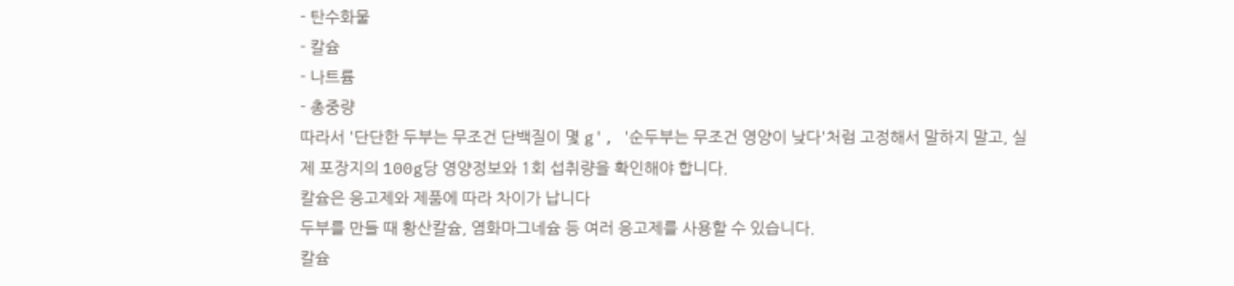- 탄수화물
- 칼슘
- 나트륨
- 총중량
따라서 '단단한 두부는 무조건 단백질이 몇 g', '순두부는 무조건 영양이 낮다'처럼 고정해서 말하지 말고, 실제 포장지의 100g당 영양정보와 1회 섭취량을 확인해야 합니다.
칼슘은 응고제와 제품에 따라 차이가 납니다
두부를 만들 때 황산칼슘, 염화마그네슘 등 여러 응고제를 사용할 수 있습니다.
칼슘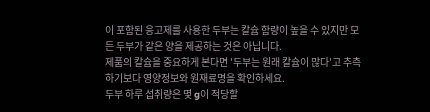이 포함된 응고제를 사용한 두부는 칼슘 함량이 높을 수 있지만 모든 두부가 같은 양을 제공하는 것은 아닙니다.
제품의 칼슘을 중요하게 본다면 '두부는 원래 칼슘이 많다'고 추측하기보다 영양정보와 원재료명을 확인하세요.
두부 하루 섭취량은 몇 g이 적당할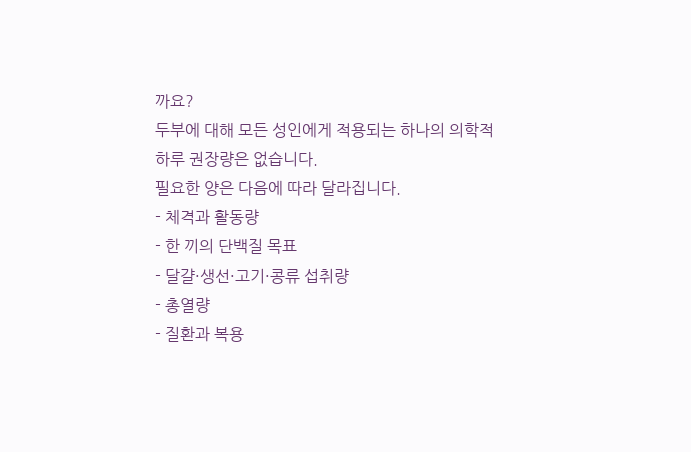까요?
두부에 대해 모든 성인에게 적용되는 하나의 의학적 하루 권장량은 없습니다.
필요한 양은 다음에 따라 달라집니다.
- 체격과 활동량
- 한 끼의 단백질 목표
- 달걀·생선·고기·콩류 섭취량
- 총열량
- 질환과 복용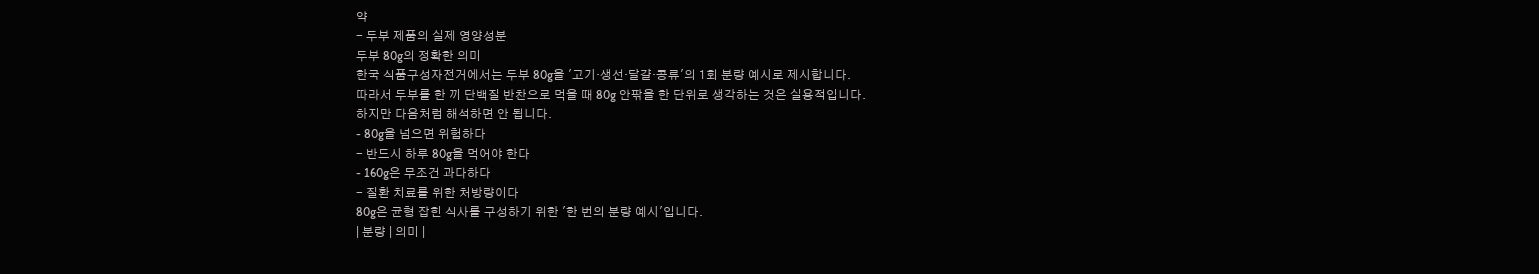약
- 두부 제품의 실제 영양성분
두부 80g의 정확한 의미
한국 식품구성자전거에서는 두부 80g을 '고기·생선·달걀·콩류'의 1회 분량 예시로 제시합니다.
따라서 두부를 한 끼 단백질 반찬으로 먹을 때 80g 안팎을 한 단위로 생각하는 것은 실용적입니다.
하지만 다음처럼 해석하면 안 됩니다.
- 80g을 넘으면 위험하다
- 반드시 하루 80g을 먹어야 한다
- 160g은 무조건 과다하다
- 질환 치료를 위한 처방량이다
80g은 균형 잡힌 식사를 구성하기 위한 '한 번의 분량 예시'입니다.
| 분량 | 의미 |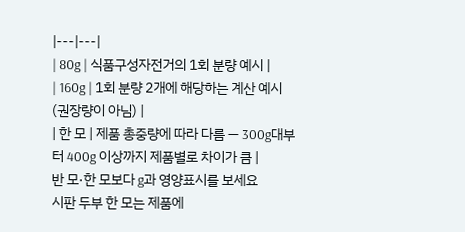|---|---|
| 80g | 식품구성자전거의 1회 분량 예시 |
| 160g | 1회 분량 2개에 해당하는 계산 예시(권장량이 아님) |
| 한 모 | 제품 총중량에 따라 다름 — 300g대부터 400g 이상까지 제품별로 차이가 큼 |
반 모·한 모보다 g과 영양표시를 보세요
시판 두부 한 모는 제품에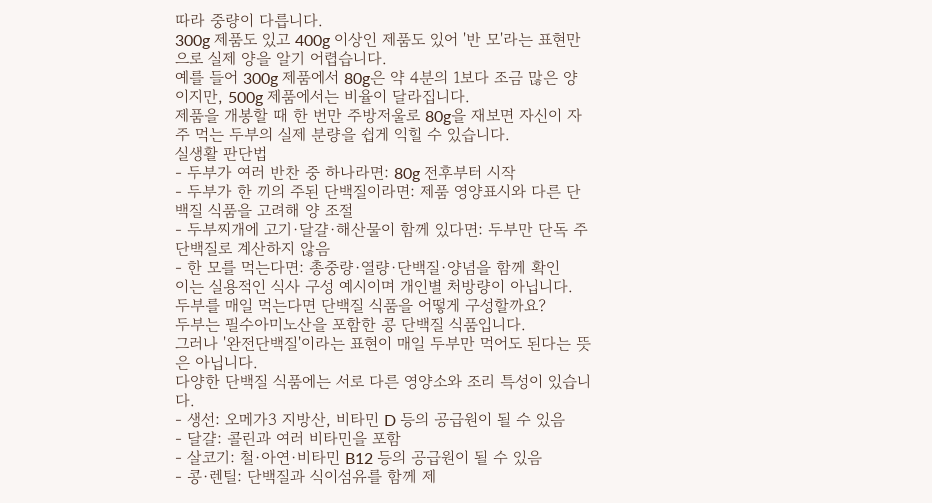따라 중량이 다릅니다.
300g 제품도 있고 400g 이상인 제품도 있어 '반 모'라는 표현만으로 실제 양을 알기 어렵습니다.
예를 들어 300g 제품에서 80g은 약 4분의 1보다 조금 많은 양이지만, 500g 제품에서는 비율이 달라집니다.
제품을 개봉할 때 한 번만 주방저울로 80g을 재보면 자신이 자주 먹는 두부의 실제 분량을 쉽게 익힐 수 있습니다.
실생활 판단법
- 두부가 여러 반찬 중 하나라면: 80g 전후부터 시작
- 두부가 한 끼의 주된 단백질이라면: 제품 영양표시와 다른 단백질 식품을 고려해 양 조절
- 두부찌개에 고기·달걀·해산물이 함께 있다면: 두부만 단독 주단백질로 계산하지 않음
- 한 모를 먹는다면: 총중량·열량·단백질·양념을 함께 확인
이는 실용적인 식사 구성 예시이며 개인별 처방량이 아닙니다.
두부를 매일 먹는다면 단백질 식품을 어떻게 구성할까요?
두부는 필수아미노산을 포함한 콩 단백질 식품입니다.
그러나 '완전단백질'이라는 표현이 매일 두부만 먹어도 된다는 뜻은 아닙니다.
다양한 단백질 식품에는 서로 다른 영양소와 조리 특성이 있습니다.
- 생선: 오메가3 지방산, 비타민 D 등의 공급원이 될 수 있음
- 달걀: 콜린과 여러 비타민을 포함
- 살코기: 철·아연·비타민 B12 등의 공급원이 될 수 있음
- 콩·렌틸: 단백질과 식이섬유를 함께 제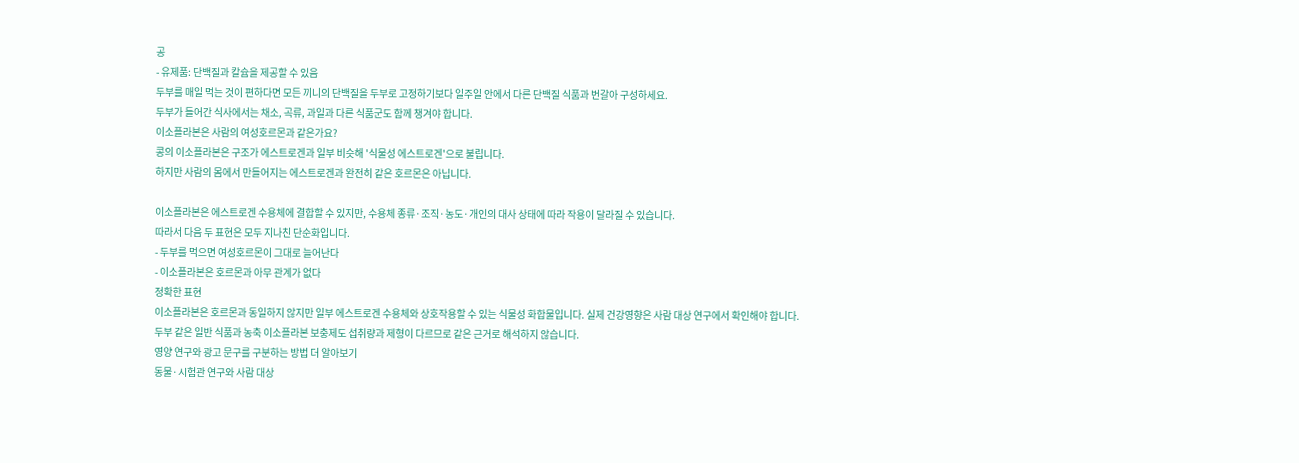공
- 유제품: 단백질과 칼슘을 제공할 수 있음
두부를 매일 먹는 것이 편하다면 모든 끼니의 단백질을 두부로 고정하기보다 일주일 안에서 다른 단백질 식품과 번갈아 구성하세요.
두부가 들어간 식사에서는 채소, 곡류, 과일과 다른 식품군도 함께 챙겨야 합니다.
이소플라본은 사람의 여성호르몬과 같은가요?
콩의 이소플라본은 구조가 에스트로겐과 일부 비슷해 '식물성 에스트로겐'으로 불립니다.
하지만 사람의 몸에서 만들어지는 에스트로겐과 완전히 같은 호르몬은 아닙니다.

이소플라본은 에스트로겐 수용체에 결합할 수 있지만, 수용체 종류·조직·농도·개인의 대사 상태에 따라 작용이 달라질 수 있습니다.
따라서 다음 두 표현은 모두 지나친 단순화입니다.
- 두부를 먹으면 여성호르몬이 그대로 늘어난다
- 이소플라본은 호르몬과 아무 관계가 없다
정확한 표현
이소플라본은 호르몬과 동일하지 않지만 일부 에스트로겐 수용체와 상호작용할 수 있는 식물성 화합물입니다. 실제 건강영향은 사람 대상 연구에서 확인해야 합니다.
두부 같은 일반 식품과 농축 이소플라본 보충제도 섭취량과 제형이 다르므로 같은 근거로 해석하지 않습니다.
영양 연구와 광고 문구를 구분하는 방법 더 알아보기
동물·시험관 연구와 사람 대상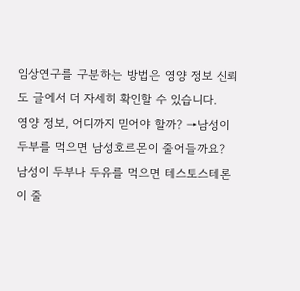임상연구를 구분하는 방법은 영양 정보 신뢰도 글에서 더 자세히 확인할 수 있습니다.
영양 정보, 어디까지 믿어야 할까? →남성이 두부를 먹으면 남성호르몬이 줄어들까요?
남성이 두부나 두유를 먹으면 테스토스테론이 줄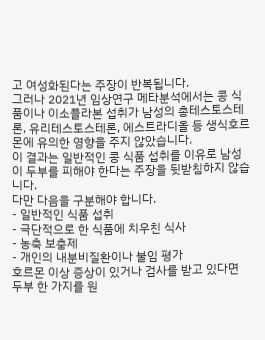고 여성화된다는 주장이 반복됩니다.
그러나 2021년 임상연구 메타분석에서는 콩 식품이나 이소플라본 섭취가 남성의 총테스토스테론, 유리테스토스테론, 에스트라디올 등 생식호르몬에 유의한 영향을 주지 않았습니다.
이 결과는 일반적인 콩 식품 섭취를 이유로 남성이 두부를 피해야 한다는 주장을 뒷받침하지 않습니다.
다만 다음을 구분해야 합니다.
- 일반적인 식품 섭취
- 극단적으로 한 식품에 치우친 식사
- 농축 보충제
- 개인의 내분비질환이나 불임 평가
호르몬 이상 증상이 있거나 검사를 받고 있다면 두부 한 가지를 원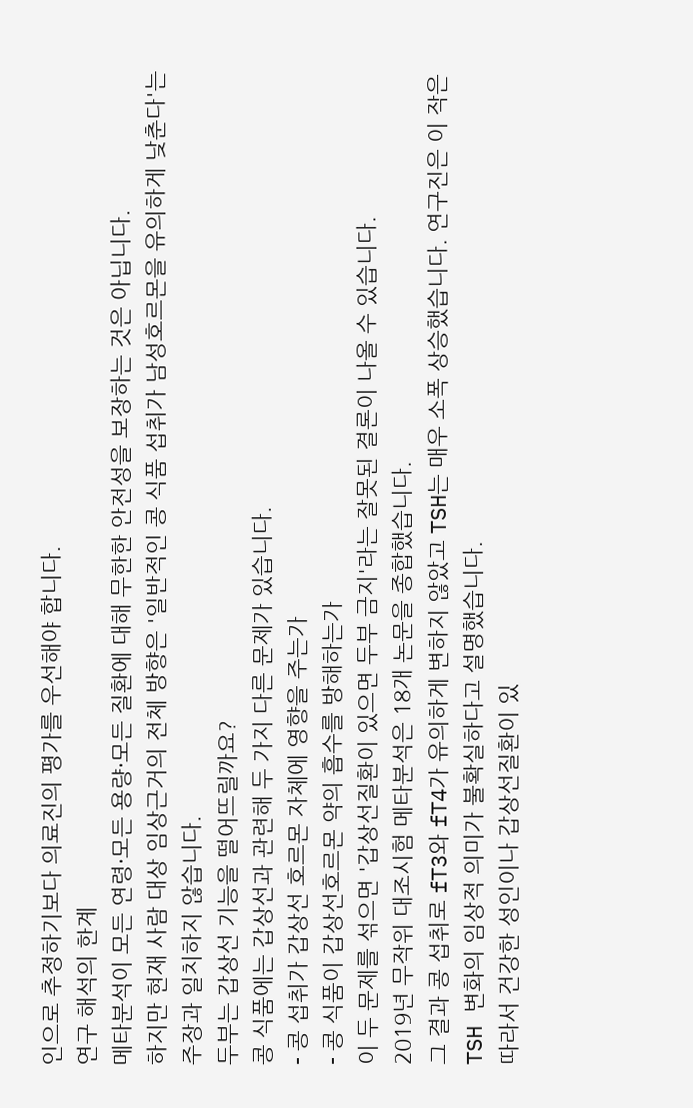인으로 추정하기보다 의료진의 평가를 우선해야 합니다.
연구 해석의 한계
메타분석이 모든 연령·모든 용량·모든 질환에 대해 무한한 안전성을 보장하는 것은 아닙니다.
하지만 현재 사람 대상 임상근거의 전체 방향은 '일반적인 콩 식품 섭취가 남성호르몬을 유의하게 낮춘다'는 주장과 일치하지 않습니다.
두부는 갑상선 기능을 떨어뜨릴까요?
콩 식품에는 갑상선과 관련해 두 가지 다른 문제가 있습니다.
- 콩 섭취가 갑상선 호르몬 자체에 영향을 주는가
- 콩 식품이 갑상선호르몬 약의 흡수를 방해하는가
이 두 문제를 섞으면 '갑상선질환이 있으면 두부 금지'라는 잘못된 결론이 나올 수 있습니다.
2019년 무작위 대조시험 메타분석은 18개 논문을 종합했습니다.
그 결과 콩 섭취로 fT3와 fT4가 유의하게 변하지 않았고 TSH는 매우 소폭 상승했습니다. 연구진은 이 작은 TSH 변화의 임상적 의미가 불확실하다고 설명했습니다.
따라서 건강한 성인이나 갑상선질환이 있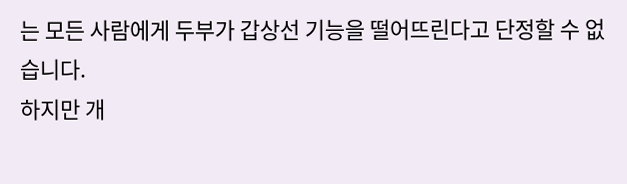는 모든 사람에게 두부가 갑상선 기능을 떨어뜨린다고 단정할 수 없습니다.
하지만 개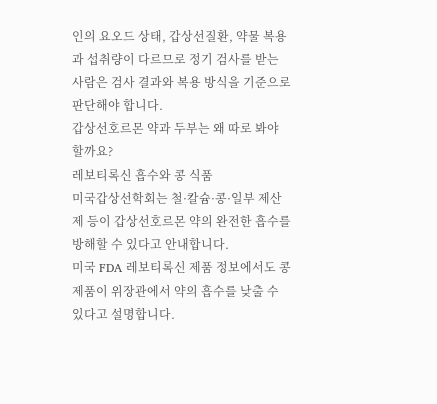인의 요오드 상태, 갑상선질환, 약물 복용과 섭취량이 다르므로 정기 검사를 받는 사람은 검사 결과와 복용 방식을 기준으로 판단해야 합니다.
갑상선호르몬 약과 두부는 왜 따로 봐야 할까요?
레보티록신 흡수와 콩 식품
미국갑상선학회는 철·칼슘·콩·일부 제산제 등이 갑상선호르몬 약의 완전한 흡수를 방해할 수 있다고 안내합니다.
미국 FDA 레보티록신 제품 정보에서도 콩 제품이 위장관에서 약의 흡수를 낮출 수 있다고 설명합니다.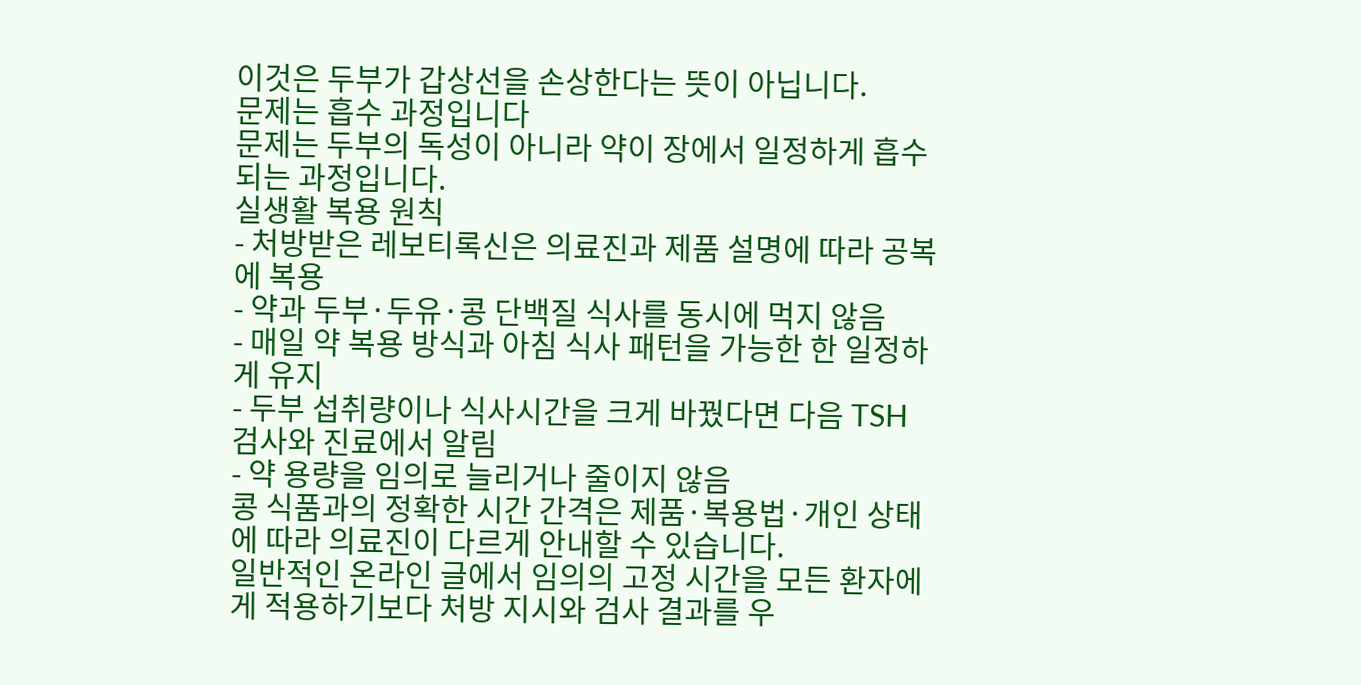이것은 두부가 갑상선을 손상한다는 뜻이 아닙니다.
문제는 흡수 과정입니다
문제는 두부의 독성이 아니라 약이 장에서 일정하게 흡수되는 과정입니다.
실생활 복용 원칙
- 처방받은 레보티록신은 의료진과 제품 설명에 따라 공복에 복용
- 약과 두부·두유·콩 단백질 식사를 동시에 먹지 않음
- 매일 약 복용 방식과 아침 식사 패턴을 가능한 한 일정하게 유지
- 두부 섭취량이나 식사시간을 크게 바꿨다면 다음 TSH 검사와 진료에서 알림
- 약 용량을 임의로 늘리거나 줄이지 않음
콩 식품과의 정확한 시간 간격은 제품·복용법·개인 상태에 따라 의료진이 다르게 안내할 수 있습니다.
일반적인 온라인 글에서 임의의 고정 시간을 모든 환자에게 적용하기보다 처방 지시와 검사 결과를 우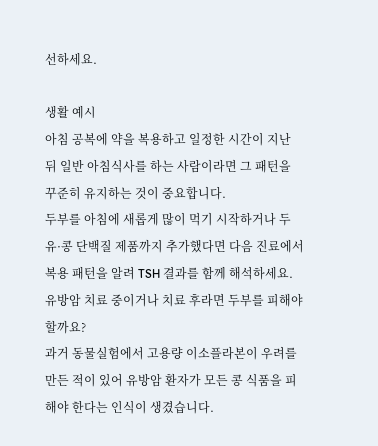선하세요.

생활 예시
아침 공복에 약을 복용하고 일정한 시간이 지난 뒤 일반 아침식사를 하는 사람이라면 그 패턴을 꾸준히 유지하는 것이 중요합니다.
두부를 아침에 새롭게 많이 먹기 시작하거나 두유·콩 단백질 제품까지 추가했다면 다음 진료에서 복용 패턴을 알려 TSH 결과를 함께 해석하세요.
유방암 치료 중이거나 치료 후라면 두부를 피해야 할까요?
과거 동물실험에서 고용량 이소플라본이 우려를 만든 적이 있어 유방암 환자가 모든 콩 식품을 피해야 한다는 인식이 생겼습니다.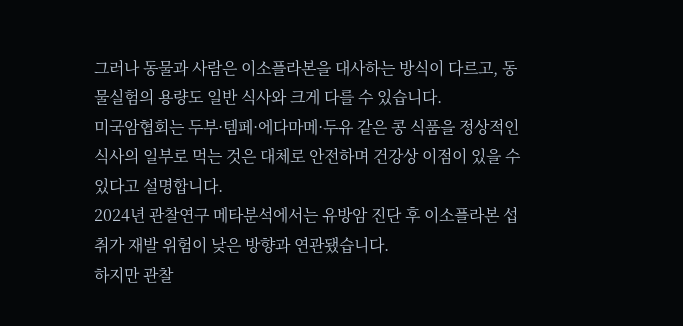그러나 동물과 사람은 이소플라본을 대사하는 방식이 다르고, 동물실험의 용량도 일반 식사와 크게 다를 수 있습니다.
미국암협회는 두부·템페·에다마메·두유 같은 콩 식품을 정상적인 식사의 일부로 먹는 것은 대체로 안전하며 건강상 이점이 있을 수 있다고 설명합니다.
2024년 관찰연구 메타분석에서는 유방암 진단 후 이소플라본 섭취가 재발 위험이 낮은 방향과 연관됐습니다.
하지만 관찰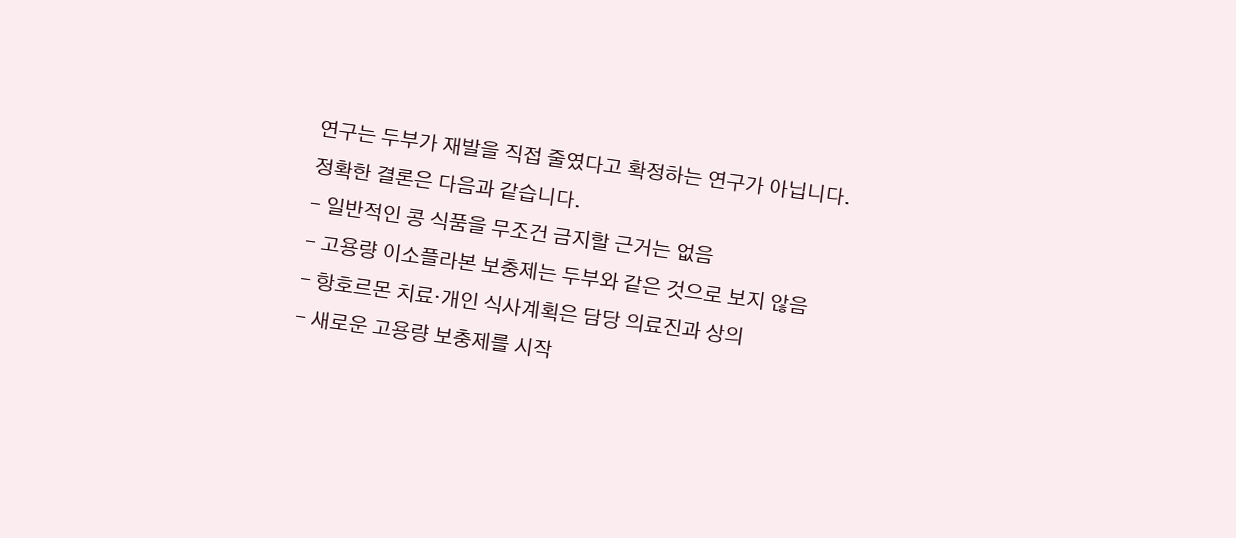연구는 두부가 재발을 직접 줄였다고 확정하는 연구가 아닙니다.
정확한 결론은 다음과 같습니다.
- 일반적인 콩 식품을 무조건 금지할 근거는 없음
- 고용량 이소플라본 보충제는 두부와 같은 것으로 보지 않음
- 항호르몬 치료·개인 식사계획은 담당 의료진과 상의
- 새로운 고용량 보충제를 시작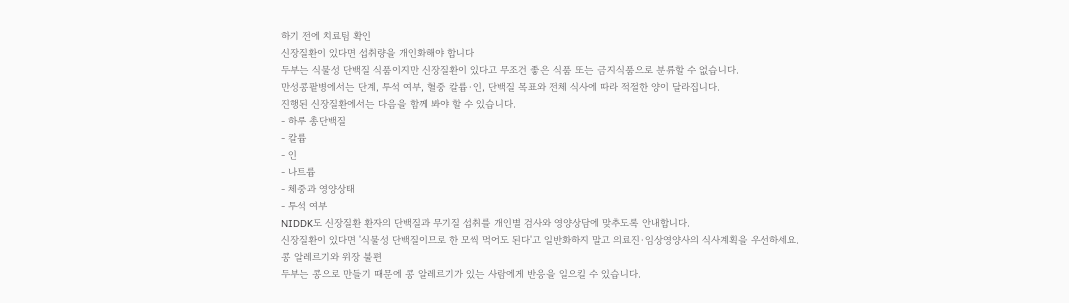하기 전에 치료팀 확인
신장질환이 있다면 섭취량을 개인화해야 합니다
두부는 식물성 단백질 식품이지만 신장질환이 있다고 무조건 좋은 식품 또는 금지식품으로 분류할 수 없습니다.
만성콩팥병에서는 단계, 투석 여부, 혈중 칼륨·인, 단백질 목표와 전체 식사에 따라 적절한 양이 달라집니다.
진행된 신장질환에서는 다음을 함께 봐야 할 수 있습니다.
- 하루 총단백질
- 칼륨
- 인
- 나트륨
- 체중과 영양상태
- 투석 여부
NIDDK도 신장질환 환자의 단백질과 무기질 섭취를 개인별 검사와 영양상담에 맞추도록 안내합니다.
신장질환이 있다면 '식물성 단백질이므로 한 모씩 먹어도 된다'고 일반화하지 말고 의료진·임상영양사의 식사계획을 우선하세요.
콩 알레르기와 위장 불편
두부는 콩으로 만들기 때문에 콩 알레르기가 있는 사람에게 반응을 일으킬 수 있습니다.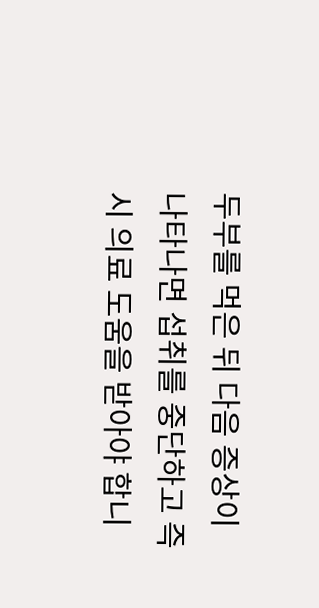두부를 먹은 뒤 다음 증상이 나타나면 섭취를 중단하고 즉시 의료 도움을 받아야 합니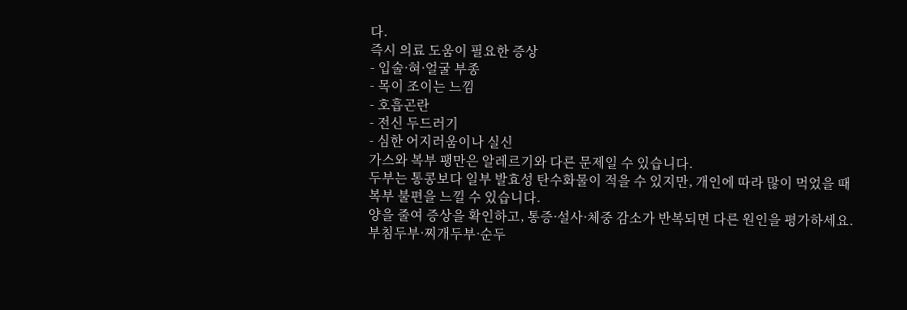다.
즉시 의료 도움이 필요한 증상
- 입술·혀·얼굴 부종
- 목이 조이는 느낌
- 호흡곤란
- 전신 두드러기
- 심한 어지러움이나 실신
가스와 복부 팽만은 알레르기와 다른 문제일 수 있습니다.
두부는 통콩보다 일부 발효성 탄수화물이 적을 수 있지만, 개인에 따라 많이 먹었을 때 복부 불편을 느낄 수 있습니다.
양을 줄여 증상을 확인하고, 통증·설사·체중 감소가 반복되면 다른 원인을 평가하세요.
부침두부·찌개두부·순두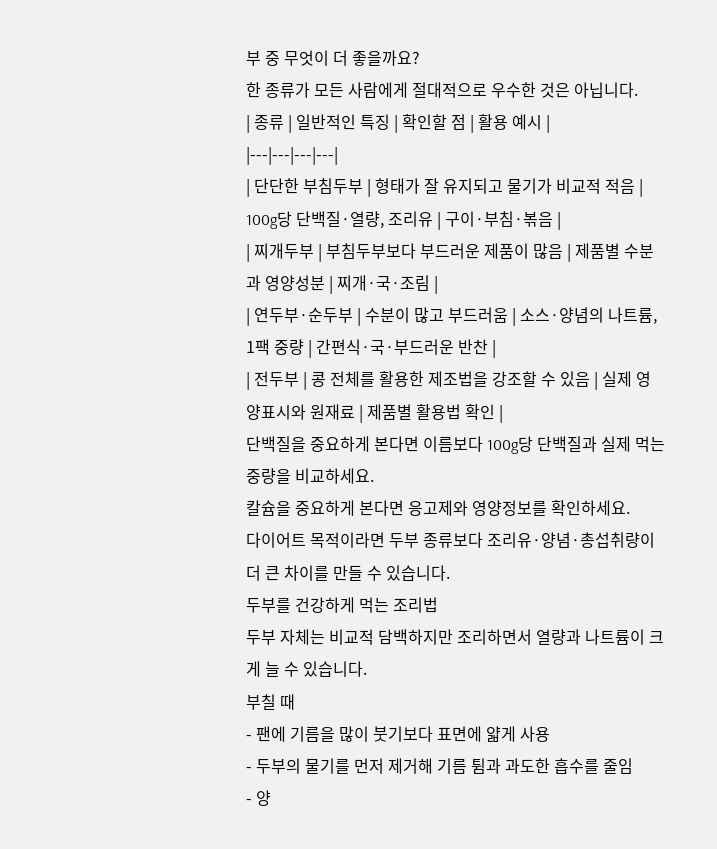부 중 무엇이 더 좋을까요?
한 종류가 모든 사람에게 절대적으로 우수한 것은 아닙니다.
| 종류 | 일반적인 특징 | 확인할 점 | 활용 예시 |
|---|---|---|---|
| 단단한 부침두부 | 형태가 잘 유지되고 물기가 비교적 적음 | 100g당 단백질·열량, 조리유 | 구이·부침·볶음 |
| 찌개두부 | 부침두부보다 부드러운 제품이 많음 | 제품별 수분과 영양성분 | 찌개·국·조림 |
| 연두부·순두부 | 수분이 많고 부드러움 | 소스·양념의 나트륨, 1팩 중량 | 간편식·국·부드러운 반찬 |
| 전두부 | 콩 전체를 활용한 제조법을 강조할 수 있음 | 실제 영양표시와 원재료 | 제품별 활용법 확인 |
단백질을 중요하게 본다면 이름보다 100g당 단백질과 실제 먹는 중량을 비교하세요.
칼슘을 중요하게 본다면 응고제와 영양정보를 확인하세요.
다이어트 목적이라면 두부 종류보다 조리유·양념·총섭취량이 더 큰 차이를 만들 수 있습니다.
두부를 건강하게 먹는 조리법
두부 자체는 비교적 담백하지만 조리하면서 열량과 나트륨이 크게 늘 수 있습니다.
부칠 때
- 팬에 기름을 많이 붓기보다 표면에 얇게 사용
- 두부의 물기를 먼저 제거해 기름 튐과 과도한 흡수를 줄임
- 양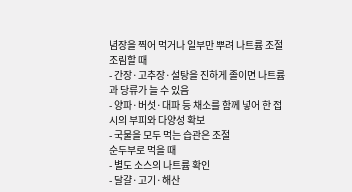념장을 찍어 먹거나 일부만 뿌려 나트륨 조절
조림할 때
- 간장·고추장·설탕을 진하게 졸이면 나트륨과 당류가 늘 수 있음
- 양파·버섯·대파 등 채소를 함께 넣어 한 접시의 부피와 다양성 확보
- 국물을 모두 먹는 습관은 조절
순두부로 먹을 때
- 별도 소스의 나트륨 확인
- 달걀·고기·해산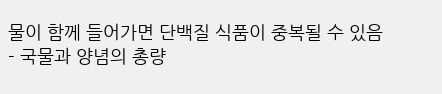물이 함께 들어가면 단백질 식품이 중복될 수 있음
- 국물과 양념의 총량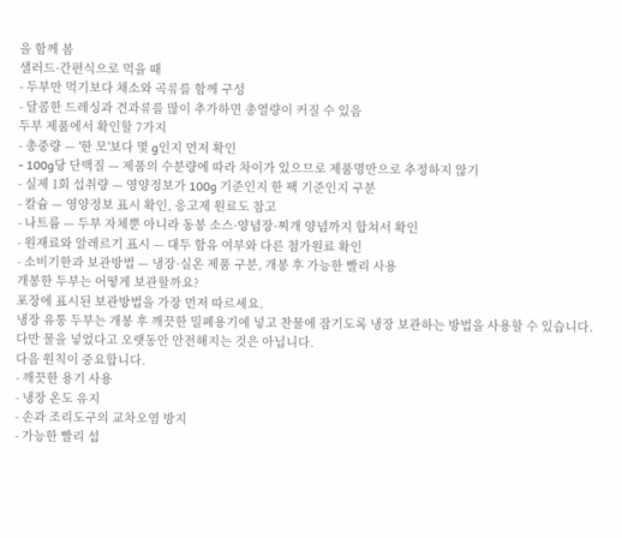을 함께 봄
샐러드·간편식으로 먹을 때
- 두부만 먹기보다 채소와 곡류를 함께 구성
- 달콤한 드레싱과 견과류를 많이 추가하면 총열량이 커질 수 있음
두부 제품에서 확인할 7가지
- 총중량 — '한 모'보다 몇 g인지 먼저 확인
- 100g당 단백질 — 제품의 수분량에 따라 차이가 있으므로 제품명만으로 추정하지 않기
- 실제 1회 섭취량 — 영양정보가 100g 기준인지 한 팩 기준인지 구분
- 칼슘 — 영양정보 표시 확인, 응고제 원료도 참고
- 나트륨 — 두부 자체뿐 아니라 동봉 소스·양념장·찌개 양념까지 합쳐서 확인
- 원재료와 알레르기 표시 — 대두 함유 여부와 다른 첨가원료 확인
- 소비기한과 보관방법 — 냉장·실온 제품 구분, 개봉 후 가능한 빨리 사용
개봉한 두부는 어떻게 보관할까요?
포장에 표시된 보관방법을 가장 먼저 따르세요.
냉장 유통 두부는 개봉 후 깨끗한 밀폐용기에 넣고 찬물에 잠기도록 냉장 보관하는 방법을 사용할 수 있습니다.
다만 물을 넣었다고 오랫동안 안전해지는 것은 아닙니다.
다음 원칙이 중요합니다.
- 깨끗한 용기 사용
- 냉장 온도 유지
- 손과 조리도구의 교차오염 방지
- 가능한 빨리 섭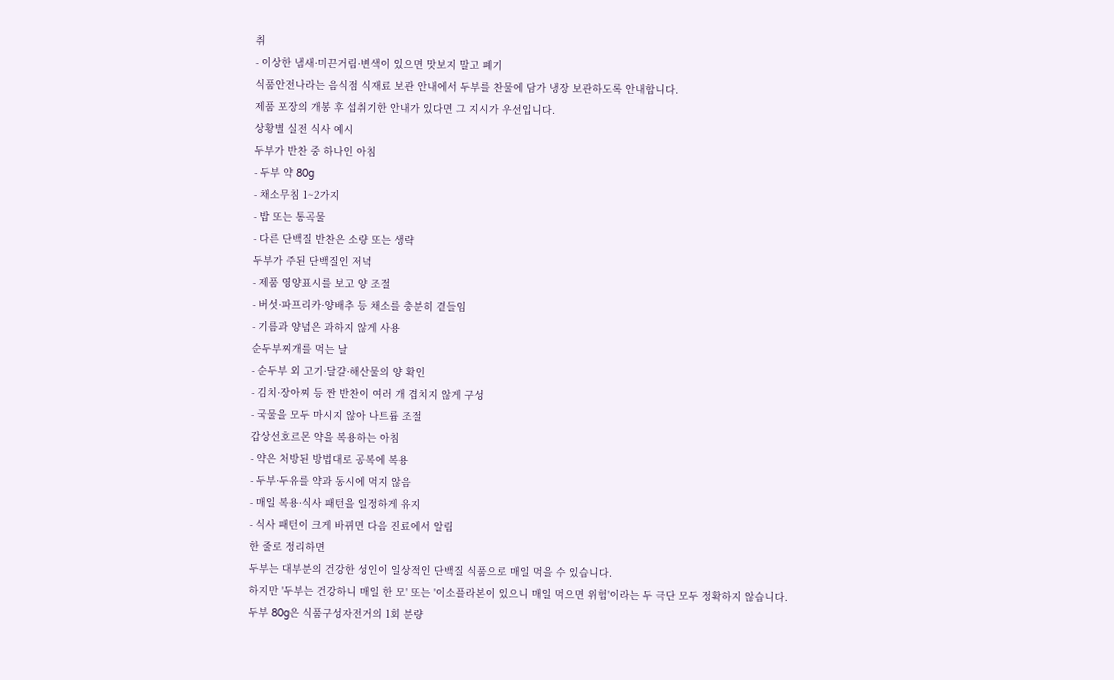취
- 이상한 냄새·미끈거림·변색이 있으면 맛보지 말고 폐기
식품안전나라는 음식점 식재료 보관 안내에서 두부를 찬물에 담가 냉장 보관하도록 안내합니다.
제품 포장의 개봉 후 섭취기한 안내가 있다면 그 지시가 우선입니다.
상황별 실전 식사 예시
두부가 반찬 중 하나인 아침
- 두부 약 80g
- 채소무침 1~2가지
- 밥 또는 통곡물
- 다른 단백질 반찬은 소량 또는 생략
두부가 주된 단백질인 저녁
- 제품 영양표시를 보고 양 조절
- 버섯·파프리카·양배추 등 채소를 충분히 곁들임
- 기름과 양념은 과하지 않게 사용
순두부찌개를 먹는 날
- 순두부 외 고기·달걀·해산물의 양 확인
- 김치·장아찌 등 짠 반찬이 여러 개 겹치지 않게 구성
- 국물을 모두 마시지 않아 나트륨 조절
갑상선호르몬 약을 복용하는 아침
- 약은 처방된 방법대로 공복에 복용
- 두부·두유를 약과 동시에 먹지 않음
- 매일 복용·식사 패턴을 일정하게 유지
- 식사 패턴이 크게 바뀌면 다음 진료에서 알림
한 줄로 정리하면
두부는 대부분의 건강한 성인이 일상적인 단백질 식품으로 매일 먹을 수 있습니다.
하지만 '두부는 건강하니 매일 한 모' 또는 '이소플라본이 있으니 매일 먹으면 위험'이라는 두 극단 모두 정확하지 않습니다.
두부 80g은 식품구성자전거의 1회 분량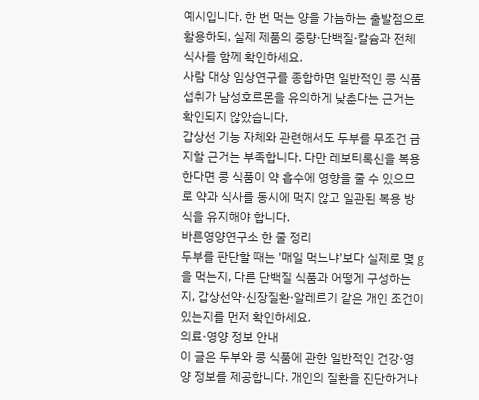예시입니다. 한 번 먹는 양을 가늠하는 출발점으로 활용하되, 실제 제품의 중량·단백질·칼슘과 전체 식사를 함께 확인하세요.
사람 대상 임상연구를 종합하면 일반적인 콩 식품 섭취가 남성호르몬을 유의하게 낮춘다는 근거는 확인되지 않았습니다.
갑상선 기능 자체와 관련해서도 두부를 무조건 금지할 근거는 부족합니다. 다만 레보티록신을 복용한다면 콩 식품이 약 흡수에 영향을 줄 수 있으므로 약과 식사를 동시에 먹지 않고 일관된 복용 방식을 유지해야 합니다.
바른영양연구소 한 줄 정리
두부를 판단할 때는 '매일 먹느냐'보다 실제로 몇 g을 먹는지, 다른 단백질 식품과 어떻게 구성하는지, 갑상선약·신장질환·알레르기 같은 개인 조건이 있는지를 먼저 확인하세요.
의료·영양 정보 안내
이 글은 두부와 콩 식품에 관한 일반적인 건강·영양 정보를 제공합니다. 개인의 질환을 진단하거나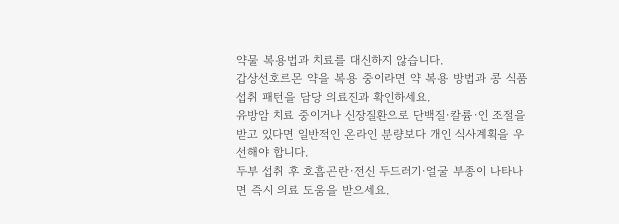약물 복용법과 치료를 대신하지 않습니다.
갑상선호르몬 약을 복용 중이라면 약 복용 방법과 콩 식품 섭취 패턴을 담당 의료진과 확인하세요.
유방암 치료 중이거나 신장질환으로 단백질·칼륨·인 조절을 받고 있다면 일반적인 온라인 분량보다 개인 식사계획을 우선해야 합니다.
두부 섭취 후 호흡곤란·전신 두드러기·얼굴 부종이 나타나면 즉시 의료 도움을 받으세요.